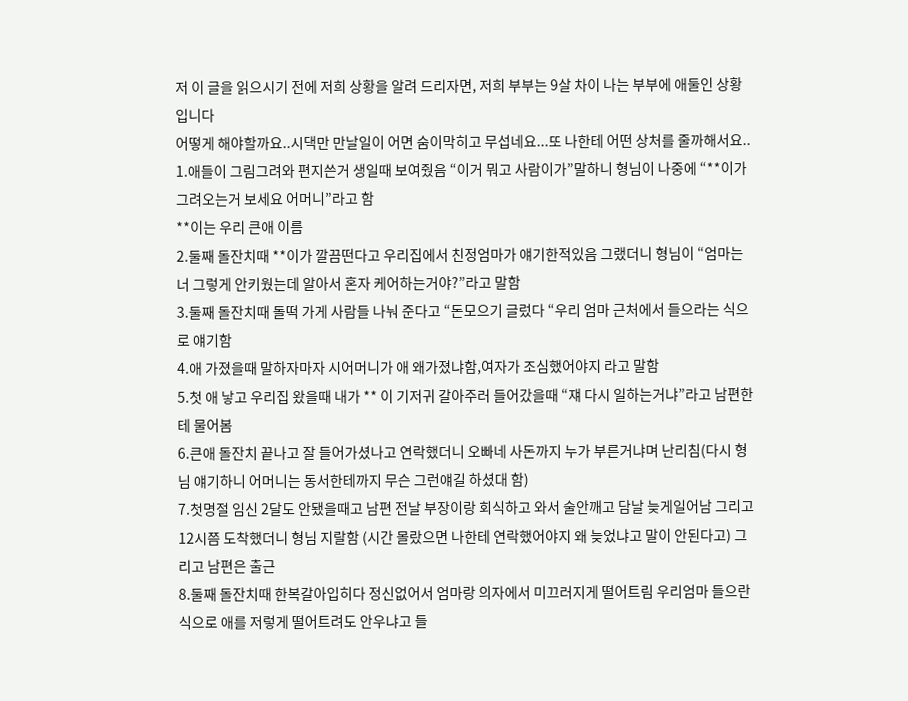저 이 글을 읽으시기 전에 저희 상황을 알려 드리자면, 저희 부부는 9살 차이 나는 부부에 애둘인 상황입니다
어떻게 해야할까요..시댁만 만날일이 어면 숨이막히고 무섭네요...또 나한테 어떤 상처를 줄까해서요..
1.애들이 그림그려와 편지쓴거 생일때 보여줬음 “이거 뭐고 사람이가”말하니 형님이 나중에 “**이가 그려오는거 보세요 어머니”라고 함
**이는 우리 큰애 이름
2.둘째 돌잔치때 **이가 깔끔떤다고 우리집에서 친정엄마가 얘기한적있음 그랬더니 형님이 “엄마는 너 그렇게 안키웠는데 알아서 혼자 케어하는거야?”라고 말함
3.둘째 돌잔치때 돌떡 가게 사람들 나눠 준다고 “돈모으기 글렀다 “우리 엄마 근처에서 들으라는 식으로 얘기함
4.애 가졌을때 말하자마자 시어머니가 애 왜가졌냐함,여자가 조심했어야지 라고 말함
5.첫 애 낳고 우리집 왔을때 내가 ** 이 기저귀 갈아주러 들어갔을때 “쟤 다시 일하는거냐”라고 남편한테 물어봄
6.큰애 돌잔치 끝나고 잘 들어가셨나고 연락했더니 오빠네 사돈까지 누가 부른거냐며 난리침(다시 형님 얘기하니 어머니는 동서한테까지 무슨 그런얘길 하셨대 함)
7.첫명절 임신 2달도 안됐을때고 남편 전날 부장이랑 회식하고 와서 술안깨고 담날 늦게일어남 그리고 12시쯤 도착했더니 형님 지랄함 (시간 몰랐으면 나한테 연락했어야지 왜 늦었냐고 말이 안된다고) 그리고 남편은 출근
8.둘째 돌잔치때 한복갈아입히다 정신없어서 엄마랑 의자에서 미끄러지게 떨어트림 우리엄마 들으란식으로 애를 저렇게 떨어트려도 안우냐고 들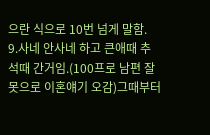으란 식으로 10번 넘게 말함.
9.사네 안사네 하고 큰애때 추석때 간거임.(100프로 남편 잘못으로 이혼얘기 오감)그때부터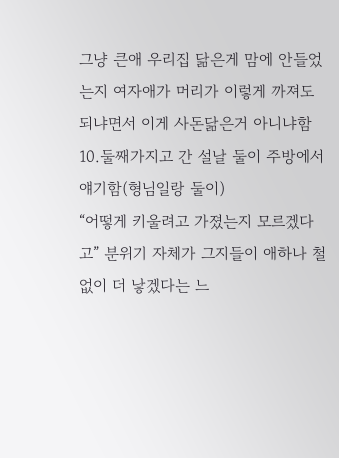그냥 큰애 우리집 닮은게 맘에 안들었는지 여자애가 머리가 이렇게 까져도 되냐면서 이게 사돈닮은거 아니냐함
10.둘째가지고 간 설날 둘이 주방에서 얘기함(형님일랑 둘이)
“어떻게 키울려고 가졌는지 모르겠다고” 분위기 자체가 그지들이 애하나 철없이 더 낳겠다는 느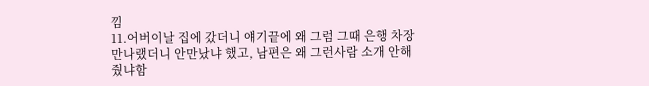낌
11.어버이날 집에 갔더니 얘기끝에 왜 그럼 그때 은행 차장 만나랬더니 안만났냐 했고, 남편은 왜 그런사람 소개 안해줬냐함